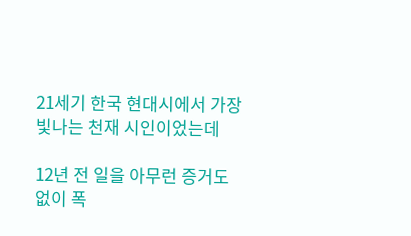21세기 한국 현대시에서 가장 빛나는 천재 시인이었는데

12년 전 일을 아무런 증거도 없이 폭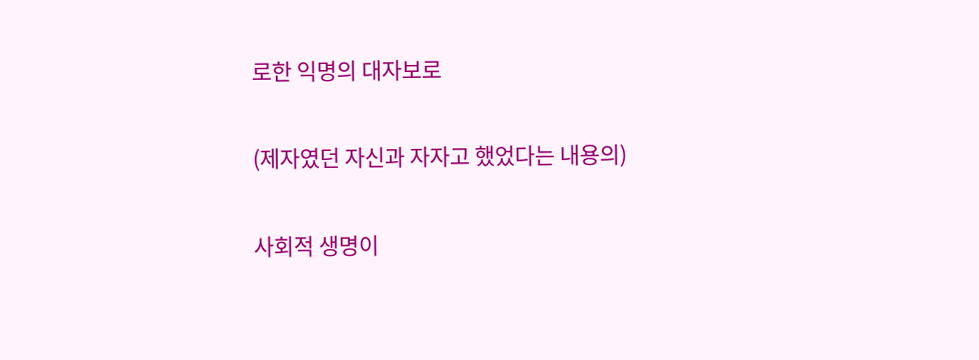로한 익명의 대자보로

(제자였던 자신과 자자고 했었다는 내용의)

사회적 생명이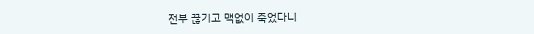전부 끊기고 맥없이 죽었다니